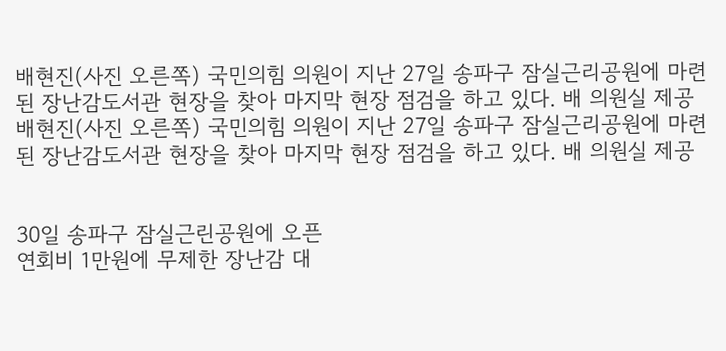배현진(사진 오른쪽) 국민의힘 의원이 지난 27일 송파구 잠실근리공원에 마련된 장난감도서관 현장을 찾아 마지막 현장 점검을 하고 있다. 배 의원실 제공
배현진(사진 오른쪽) 국민의힘 의원이 지난 27일 송파구 잠실근리공원에 마련된 장난감도서관 현장을 찾아 마지막 현장 점검을 하고 있다. 배 의원실 제공


30일 송파구 잠실근린공원에 오픈
연회비 1만원에 무제한 장난감 대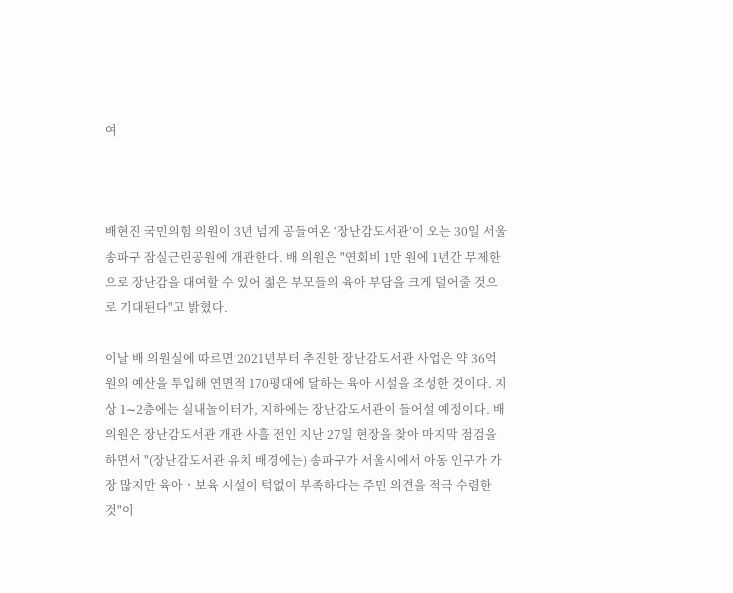여



배현진 국민의힘 의원이 3년 넘게 공들여온 ‘장난감도서관’이 오는 30일 서울 송파구 잠실근린공원에 개관한다. 배 의원은 "연회비 1만 원에 1년간 무제한으로 장난감을 대여할 수 있어 젊은 부모들의 육아 부담을 크게 덜어줄 것으로 기대된다"고 밝혔다.

이날 배 의원실에 따르면 2021년부터 추진한 장난감도서관 사업은 약 36억 원의 예산을 투입해 연면적 170평대에 달하는 육아 시설을 조성한 것이다. 지상 1∼2층에는 실내놀이터가, 지하에는 장난감도서관이 들어설 예정이다. 배 의원은 장난감도서관 개관 사흘 전인 지난 27일 현장을 찾아 마지막 점검을 하면서 "(장난감도서관 유치 배경에는) 송파구가 서울시에서 아동 인구가 가장 많지만 육아ㆍ보육 시설이 턱없이 부족하다는 주민 의견을 적극 수렴한 것"이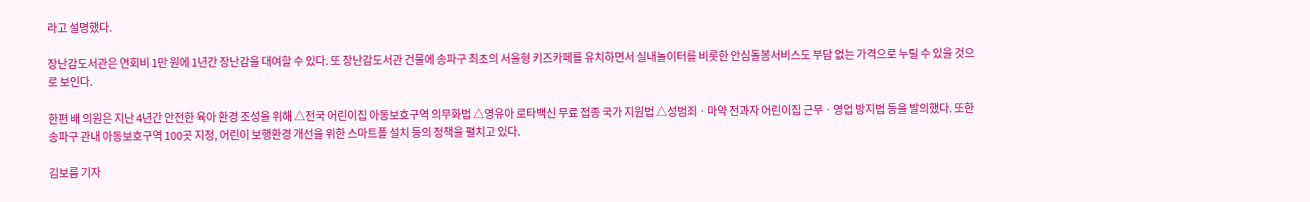라고 설명했다.

장난감도서관은 연회비 1만 원에 1년간 장난감을 대여할 수 있다. 또 장난감도서관 건물에 송파구 최초의 서울형 키즈카페를 유치하면서 실내놀이터를 비롯한 안심돌봄서비스도 부담 없는 가격으로 누릴 수 있을 것으로 보인다.

한편 배 의원은 지난 4년간 안전한 육아 환경 조성을 위해 △전국 어린이집 아동보호구역 의무화법 △영유아 로타백신 무료 접종 국가 지원법 △성범죄ㆍ마약 전과자 어린이집 근무ㆍ영업 방지법 등을 발의했다. 또한 송파구 관내 아동보호구역 100곳 지정, 어린이 보행환경 개선을 위한 스마트폴 설치 등의 정책을 펼치고 있다.

김보름 기자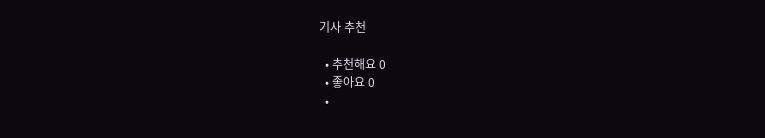기사 추천

  • 추천해요 0
  • 좋아요 0
  •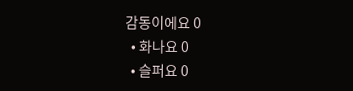감동이에요 0
  • 화나요 0
  • 슬퍼요 0